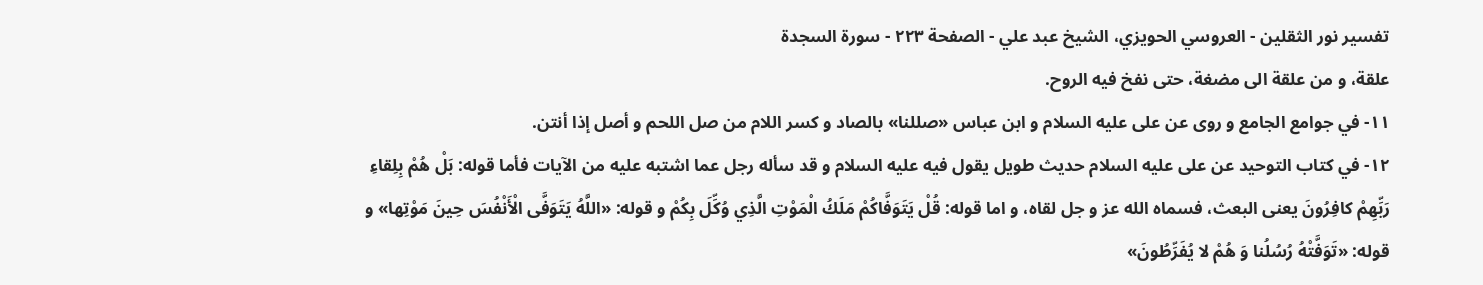تفسير نور الثقلين - العروسي الحويزي، الشيخ عبد علي - الصفحة ٢٢٣ - سورة السجدة
علقة، و من علقة الى مضغة، حتى نفخ فيه الروح.
١١- في جوامع الجامع و روى عن على عليه السلام و ابن عباس «صللنا» بالصاد و كسر اللام من صل اللحم و أصل إذا أنتن.
١٢- في كتاب التوحيد عن على عليه السلام حديث طويل يقول فيه عليه السلام و قد سأله رجل عما اشتبه عليه من الآيات فأما قوله: بَلْ هُمْ بِلِقاءِ رَبِّهِمْ كافِرُونَ يعنى البعث، فسماه الله عز و جل لقاه، و اما قوله: قُلْ يَتَوَفَّاكُمْ مَلَكُ الْمَوْتِ الَّذِي وُكِّلَ بِكُمْ و قوله: «اللَّهُ يَتَوَفَّى الْأَنْفُسَ حِينَ مَوْتِها» و قوله: «تَوَفَّتْهُ رُسُلُنا وَ هُمْ لا يُفَرِّطُونَ»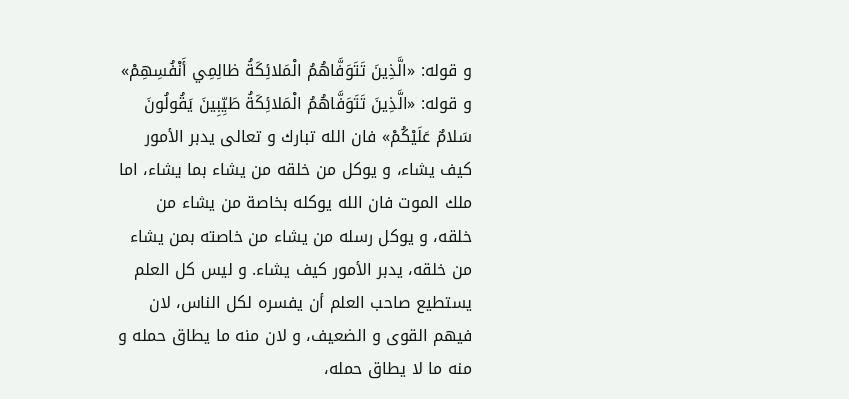و قوله: «الَّذِينَ تَتَوَفَّاهُمُ الْمَلائِكَةُ ظالِمِي أَنْفُسِهِمْ» و قوله: «الَّذِينَ تَتَوَفَّاهُمُ الْمَلائِكَةُ طَيِّبِينَ يَقُولُونَ سَلامٌ عَلَيْكُمْ» فان الله تبارك و تعالى يدبر الأمور كيف يشاء، و يوكل من خلقه من يشاء بما يشاء، اما ملك الموت فان الله يوكله بخاصة من يشاء من خلقه، و يوكل رسله من يشاء من خاصته بمن يشاء من خلقه، يدبر الأمور كيف يشاء. و ليس كل العلم يستطيع صاحب العلم أن يفسره لكل الناس، لان فيهم القوى و الضعيف، و لان منه ما يطاق حمله و منه ما لا يطاق حمله،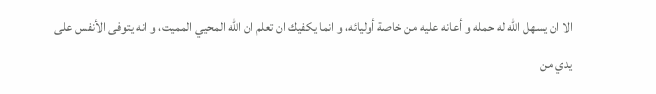الا ان يسهل الله له حمله و أعانه عليه من خاصة أوليائه، و انما يكفيك ان تعلم ان الله المحيي المميت، و انه يتوفى الأنفس على يدي من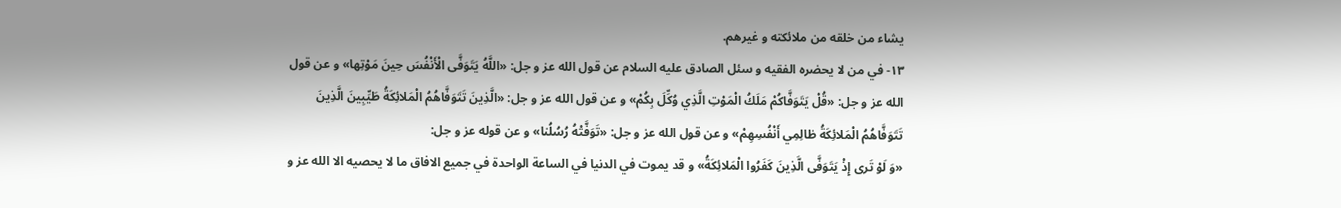يشاء من خلقه من ملائكته و غيرهم.
١٣- في من لا يحضره الفقيه و سئل الصادق عليه السلام عن قول الله عز و جل: «اللَّهُ يَتَوَفَّى الْأَنْفُسَ حِينَ مَوْتِها» و عن قول الله عز و جل: «قُلْ يَتَوَفَّاكُمْ مَلَكُ الْمَوْتِ الَّذِي وُكِّلَ بِكُمْ» و عن قول الله عز و جل: «الَّذِينَ تَتَوَفَّاهُمُ الْمَلائِكَةُ طَيِّبِينَ الَّذِينَ تَتَوَفَّاهُمُ الْمَلائِكَةُ ظالِمِي أَنْفُسِهِمْ» و عن قول الله عز و جل: «تَوَفَّتْهُ رُسُلُنا» و عن قوله عز و جل:
«وَ لَوْ تَرى إِذْ يَتَوَفَّى الَّذِينَ كَفَرُوا الْمَلائِكَةُ» و قد يموت في الدنيا في الساعة الواحدة في جميع الافاق ما لا يحصيه الا الله عز و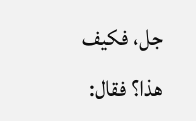جل، فكيف هذا؟ فقال: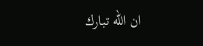ان الله تبارك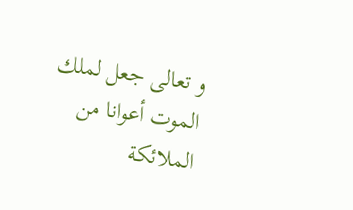و تعالى جعل لملك الموت أعوانا من الملائكة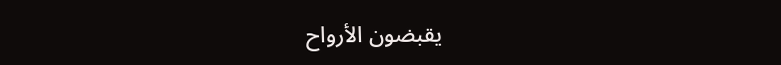يقبضون الأرواح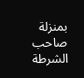بمنزلة صاحب الشرطة